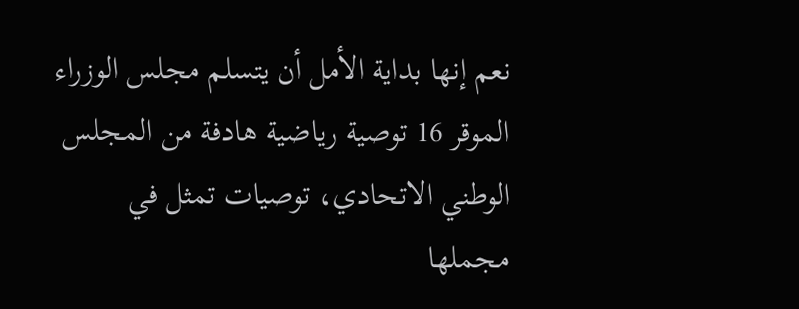نعم إنها بداية الأمل أن يتسلم مجلس الوزراء الموقر 16 توصية رياضية هادفة من المجلس الوطني الاتحادي، توصيات تمثل في مجملها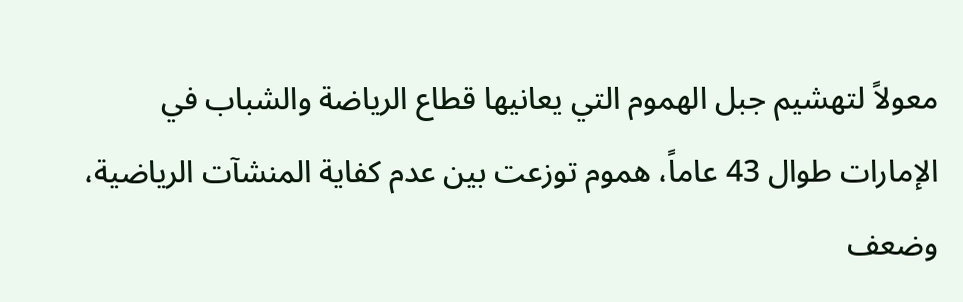معولاً لتهشيم جبل الهموم التي يعانيها قطاع الرياضة والشباب في الإمارات طوال 43 عاماً، هموم توزعت بين عدم كفاية المنشآت الرياضية، وضعف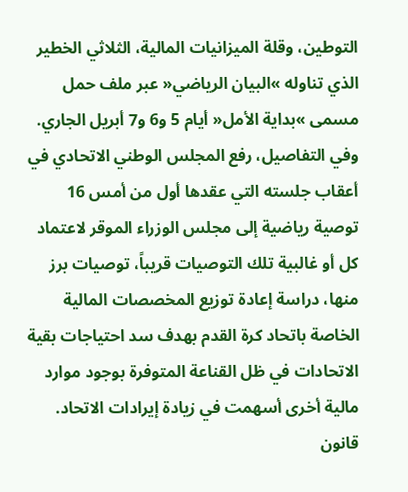التوطين، وقلة الميزانيات المالية، الثلاثي الخطير الذي تناوله »البيان الرياضي« عبر ملف حمل مسمى »بداية الأمل« أيام 5 و6 و7 أبريل الجاري.
وفي التفاصيل، رفع المجلس الوطني الاتحادي في أعقاب جلسته التي عقدها أول من أمس 16 توصية رياضية إلى مجلس الوزراء الموقر لاعتماد كل أو غالبية تلك التوصيات قريباً، توصيات برز منها، دراسة إعادة توزيع المخصصات المالية الخاصة باتحاد كرة القدم بهدف سد احتياجات بقية الاتحادات في ظل القناعة المتوفرة بوجود موارد مالية أخرى أسهمت في زيادة إيرادات الاتحاد.
قانون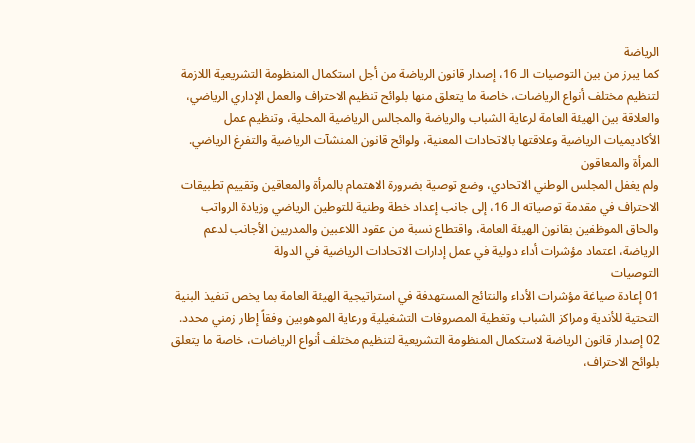الرياضة
كما يبرز من بين التوصيات الـ 16، إصدار قانون الرياضة من أجل استكمال المنظومة التشريعية اللازمة لتنظيم مختلف أنواع الرياضات، خاصة ما يتعلق منها بلوائح تنظيم الاحتراف والعمل الإداري الرياضي، والعلاقة بين الهيئة العامة لرعاية الشباب والرياضة والمجالس الرياضية المحلية، وتنظيم عمل الأكاديميات الرياضية وعلاقتها بالاتحادات المعنية، ولوائح قانون المنشآت الرياضية والتفرغ الرياضي.
المرأة والمعاقون
ولم يغفل المجلس الوطني الاتحادي، وضع توصية بضرورة الاهتمام بالمرأة والمعاقين وتقييم تطبيقات الاحتراف في مقدمة توصياته الـ 16، إلى جانب إعداد خطة وطنية للتوطين الرياضي وزيادة الرواتب والحاق الموظفين بقانون الهيئة العامة، واقتطاع نسبة من عقود اللاعبين والمدربين الأجانب لدعم الرياضة، اعتماد مؤشرات أداء دولية في عمل إدارات الاتحادات الرياضية في الدولة
التوصيات
01 إعادة صياغة مؤشرات الأداء والنتائج المستهدفة في استراتيجية الهيئة العامة بما يخص تنفيذ البنية التحتية للأندية ومراكز الشباب وتغطية المصروفات التشغيلية ورعاية الموهوبين وفقاً إطار زمني محدد.
02 إصدار قانون الرياضة لاستكمال المنظومة التشريعية لتنظيم مختلف أنواع الرياضات، خاصة ما يتعلق بلوائح الاحتراف،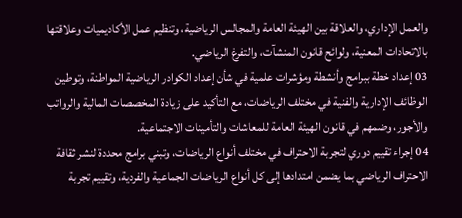والعمل الإداري، والعلاقة بين الهيئة العامة والمجالس الرياضية، وتنظيم عمل الأكاديميات وعلاقتها بالاتحادات المعنية، ولوائح قانون المنشآت، والتفرغ الرياضي.
03 إعداد خطة ببرامج وأنشطة ومؤشرات علمية في شأن إعداد الكوادر الرياضية المواطنة، وتوطين الوظائف الإدارية والفنية في مختلف الرياضات، مع التأكيد على زيادة المخصصات المالية والرواتب والأجور، وضمهم في قانون الهيئة العامة للمعاشات والتأمينات الاجتماعية.
04 إجراء تقييم دوري لتجربة الاحتراف في مختلف أنواع الرياضات، وتبني برامج محددة لنشر ثقافة الاحتراف الرياضي بما يضمن امتدادها إلى كل أنواع الرياضات الجماعية والفردية، وتقييم تجربة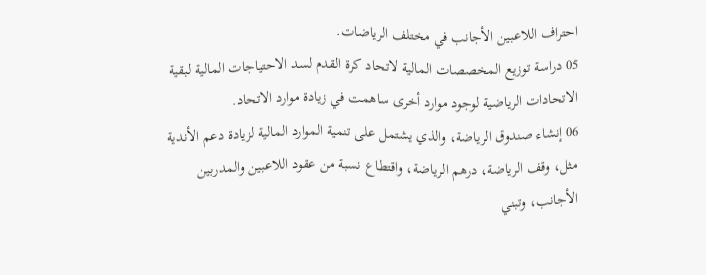احتراف اللاعبين الأجانب في مختلف الرياضات.
05 دراسة توزيع المخصصات المالية لاتحاد كرة القدم لسد الاحتياجات المالية لبقية الاتحادات الرياضية لوجود موارد أخرى ساهمت في زيادة موارد الاتحاد.
06 إنشاء صندوق الرياضة، والذي يشتمل على تنمية الموارد المالية لزيادة دعم الأندية مثل، وقف الرياضة، درهم الرياضة، واقتطاع نسبة من عقود اللاعبين والمدربين الأجانب، وتبني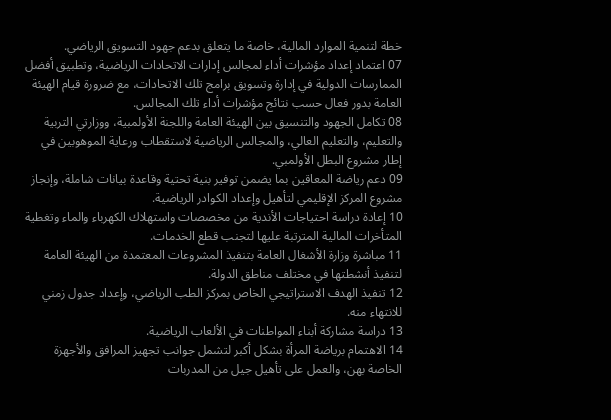خطة لتنمية الموارد المالية، خاصة ما يتعلق بدعم جهود التسويق الرياضي.
07 اعتماد إعداد مؤشرات أداء لمجالس إدارات الاتحادات الرياضية، وتطبيق أفضل الممارسات الدولية في إدارة وتسويق برامج تلك الاتحادات، مع ضرورة قيام الهيئة العامة بدور فعال حسب نتائج مؤشرات أداء تلك المجالس.
08 تكامل الجهود والتنسيق بين الهيئة العامة واللجنة الأولمبية، ووزارتي التربية والتعليم، والتعليم العالي، والمجالس الرياضية لاستقطاب ورعاية الموهوبين في إطار مشروع البطل الأولمبي.
09 دعم رياضة المعاقين بما يضمن توفير بنية تحتية وقاعدة بيانات شاملة، وإنجاز مشروع المركز الإقليمي لتأهيل وإعداد الكوادر الرياضية.
10 إعادة دراسة احتياجات الأندية من مخصصات واستهلاك الكهرباء والماء وتغطية المتأخرات المالية المترتبة عليها لتجنب قطع الخدمات.
11 مباشرة وزارة الأشغال العامة بتنفيذ المشروعات المعتمدة من الهيئة العامة لتنفيذ أنشطتها في مختلف مناطق الدولة.
12 تنفيذ الهدف الاستراتيجي الخاص بمركز الطب الرياضي، وإعداد جدول زمني للانتهاء منه.
13 دراسة مشاركة أبناء المواطنات في الألعاب الرياضية.
14 الاهتمام برياضة المرأة بشكل أكبر لتشمل جوانب تجهيز المرافق والأجهزة الخاصة بهن، والعمل على تأهيل جيل من المدربات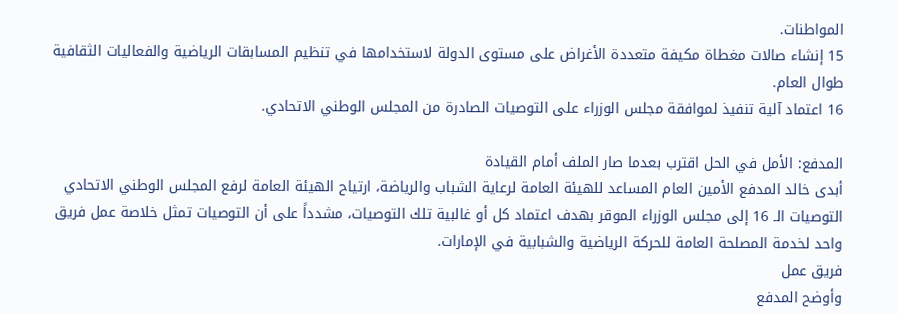المواطنات.
15 إنشاء صالات مغطاة مكيفة متعددة الأغراض على مستوى الدولة لاستخدامها في تنظيم المسابقات الرياضية والفعاليات الثقافية طوال العام.
16 اعتماد آلية تنفيذ لموافقة مجلس الوزراء على التوصيات الصادرة من المجلس الوطني الاتحادي.

المدفع: الأمل في الحل اقترب بعدما صار الملف أمام القيادة
أبدى خالد المدفع الأمين العام المساعد للهيئة العامة لرعاية الشباب والرياضة، ارتياح الهيئة العامة لرفع المجلس الوطني الاتحادي التوصيات الـ 16 إلى مجلس الوزراء الموقر بهدف اعتماد كل أو غالبية تلك التوصيات، مشدداً على أن التوصيات تمثل خلاصة عمل فريق واحد لخدمة المصلحة العامة للحركة الرياضية والشبابية في الإمارات.
فريق عمل
وأوضح المدفع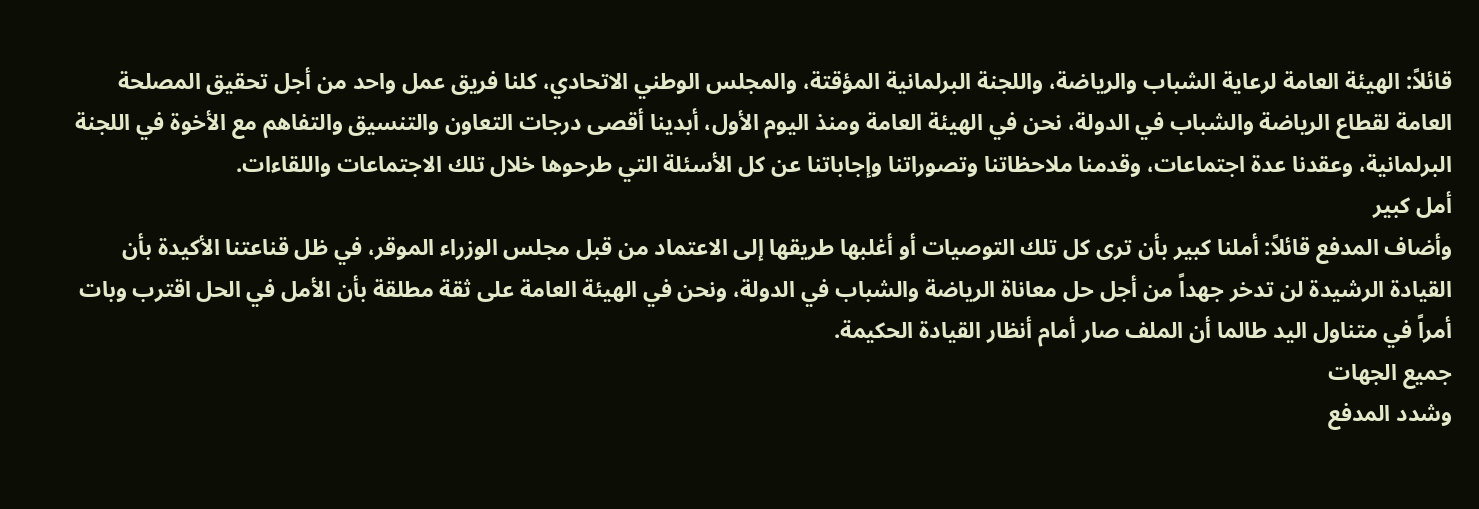قائلاً: الهيئة العامة لرعاية الشباب والرياضة، واللجنة البرلمانية المؤقتة، والمجلس الوطني الاتحادي، كلنا فريق عمل واحد من أجل تحقيق المصلحة العامة لقطاع الرياضة والشباب في الدولة، نحن في الهيئة العامة ومنذ اليوم الأول، أبدينا أقصى درجات التعاون والتنسيق والتفاهم مع الأخوة في اللجنة البرلمانية، وعقدنا عدة اجتماعات، وقدمنا ملاحظاتنا وتصوراتنا وإجاباتنا عن كل الأسئلة التي طرحوها خلال تلك الاجتماعات واللقاءات.
أمل كبير
وأضاف المدفع قائلاً: أملنا كبير بأن ترى كل تلك التوصيات أو أغلبها طريقها إلى الاعتماد من قبل مجلس الوزراء الموقر، في ظل قناعتنا الأكيدة بأن القيادة الرشيدة لن تدخر جهداً من أجل حل معاناة الرياضة والشباب في الدولة، ونحن في الهيئة العامة على ثقة مطلقة بأن الأمل في الحل اقترب وبات أمراً في متناول اليد طالما أن الملف صار أمام أنظار القيادة الحكيمة.
جميع الجهات
وشدد المدفع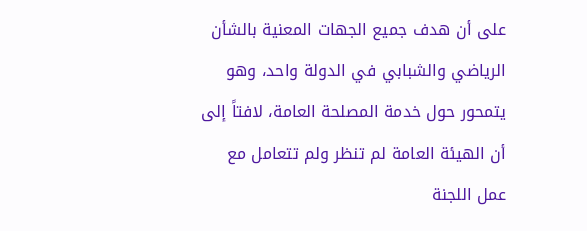على أن هدف جميع الجهات المعنية بالشأن الرياضي والشبابي في الدولة واحد، وهو يتمحور حول خدمة المصلحة العامة، لافتاً إلى أن الهيئة العامة لم تنظر ولم تتعامل مع عمل اللجنة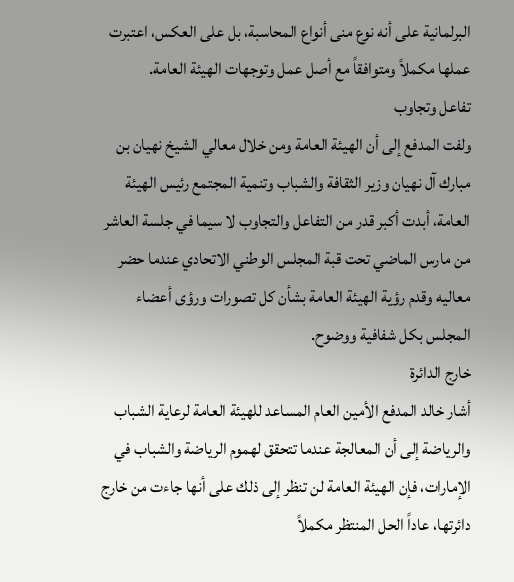البرلمانية على أنه نوع منى أنواع المحاسبة، بل على العكس، اعتبرت عملها مكملاً ومتوافقاً مع أصل عمل وتوجهات الهيئة العامة.
تفاعل وتجاوب
ولفت المدفع إلى أن الهيئة العامة ومن خلال معالي الشيخ نهيان بن مبارك آل نهيان وزير الثقافة والشباب وتنمية المجتمع رئيس الهيئة العامة، أبدت أكبر قدر من التفاعل والتجاوب لا سيما في جلسة العاشر من مارس الماضي تحت قبة المجلس الوطني الاتحادي عندما حضر معاليه وقدم رؤية الهيئة العامة بشأن كل تصورات ورؤى أعضاء المجلس بكل شفافية ووضوح.
خارج الدائرة
أشار خالد المدفع الأمين العام المساعد للهيئة العامة لرعاية الشباب والرياضة إلى أن المعالجة عندما تتحقق لهموم الرياضة والشباب في الإمارات، فإن الهيئة العامة لن تنظر إلى ذلك على أنها جاءت من خارج دائرتها، عاداً الحل المنتظر مكملاً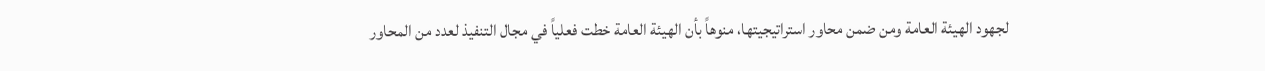لجهود الهيئة العامة ومن ضمن محاور استراتيجيتها، منوهاً بأن الهيئة العامة خطت فعلياً في مجال التنفيذ لعدد من المحاور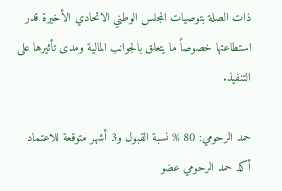ذات الصلة بتوصيات المجلس الوطني الاتحادي الأخيرة قدر استطاعتها خصوصاً ما يتعلق بالجوانب المالية ومدى تأثيرها على التنفيذ.

حمد الرحومي: 80 % نسبة القبول و3 أشهر متوقعة للاعتماد
أكد حمد الرحومي عضو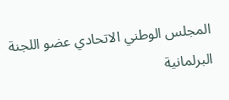المجلس الوطني الاتحادي عضو اللجنة البرلمانية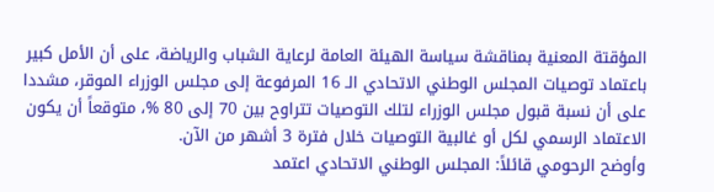المؤقتة المعنية بمناقشة سياسة الهيئة العامة لرعاية الشباب والرياضة، على أن الأمل كبير باعتماد توصيات المجلس الوطني الاتحادي الـ 16 المرفوعة إلى مجلس الوزراء الموقر، مشددا على أن نسبة قبول مجلس الوزراء لتلك التوصيات تتراوح بين 70 إلى 80 %، متوقعاً أن يكون الاعتماد الرسمي لكل أو غالبية التوصيات خلال فترة 3 أشهر من الآن.
وأوضح الرحومي قائلاً: المجلس الوطني الاتحادي اعتمد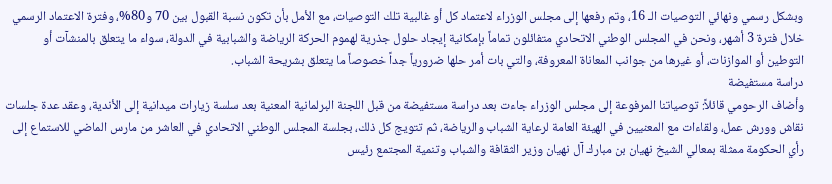وبشكل رسمي ونهائي التوصيات الـ 16، وتم رفعها إلى مجلس الوزراء لاعتماد كل أو غالبية تلك التوصيات، مع الأمل بأن تكون نسبة القبول بين 70 و80%، وفترة الاعتماد الرسمي خلال فترة 3 أشهر، ونحن في المجلس الوطني الاتحادي متفائلون تماماً بإمكانية إيجاد حلول جذرية لهموم الحركة الرياضة والشبابية في الدولة، سواء ما يتعلق بالمنشآت أو التوطين أو الموازنات، أو غيرها من جوانب المعاناة المعروفة، والتي بات أمر حلها ضرورياً جداً خصوصاً ما يتعلق بشريحة الشباب.
دراسة مستفيضة
وأضاف الرحومي قائلاً: توصياتنا المرفوعة إلى مجلس الوزراء جاءت بعد دراسة مستفيضة من قبل اللجنة البرلمانية المعنية بعد سلسة زيارات ميدانية إلى الأندية، وعقد عدة جلسات نقاش وورش عمل، ولقاءات مع المعنيين في الهيئة العامة لرعاية الشباب والرياضة، ثم تتويج كل ذلك، بجلسة المجلس الوطني الاتحادي في العاشر من مارس الماضي للاستماع إلى رأي الحكومة ممثلة بمعالي الشيخ نهيان بن مبارك آل نهيان وزير الثقافة والشباب وتنمية المجتمع رئيس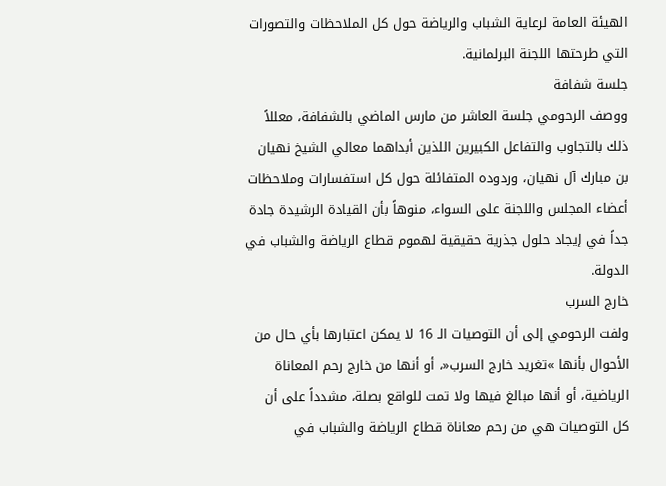الهيئة العامة لرعاية الشباب والرياضة حول كل الملاحظات والتصورات التي طرحتها اللجنة البرلمانية.
جلسة شفافة
ووصف الرحومي جلسة العاشر من مارس الماضي بالشفافة، معللاً ذلك بالتجاوب والتفاعل الكبيرين اللذين أبداهما معالي الشيخ نهيان بن مبارك آل نهيان، وردوده المتفائلة حول كل استفسارات وملاحظات أعضاء المجلس واللجنة على السواء، منوهاً بأن القيادة الرشيدة جادة جداً في إيجاد حلول جذرية حقيقية لهموم قطاع الرياضة والشباب في الدولة.
خارج السرب
ولفت الرحومي إلى أن التوصيات الـ 16 لا يمكن اعتبارها بأي حال من الأحوال بأنها »تغريد خارج السرب«، أو أنها من خارج رحم المعاناة الرياضية، أو أنها مبالغ فيها ولا تمت للواقع بصلة، مشدداً على أن كل التوصيات هي من رحم معاناة قطاع الرياضة والشباب في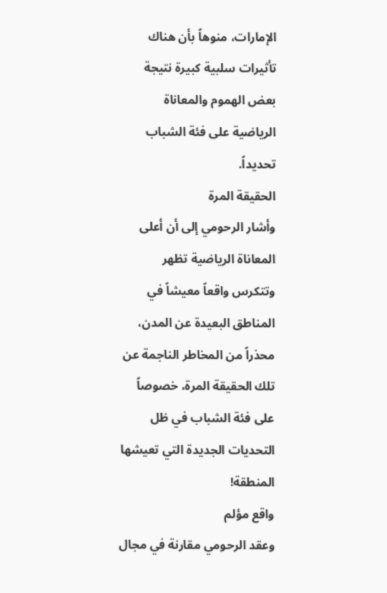الإمارات، منوهاً بأن هناك تأثيرات سلبية كبيرة نتيجة بعض الهموم والمعاناة الرياضية على فئة الشباب تحديداً.
الحقيقة المرة
وأشار الرحومي إلى أن أعلى المعاناة الرياضية تظهر وتتكرس واقعاً معيشاً في المناطق البعيدة عن المدن، محذراً من المخاطر الناجمة عن تلك الحقيقة المرة، خصوصاً على فئة الشباب في ظل التحديات الجديدة التي تعيشها المنطقة!
واقع مؤلم
وعقد الرحومي مقارنة في مجال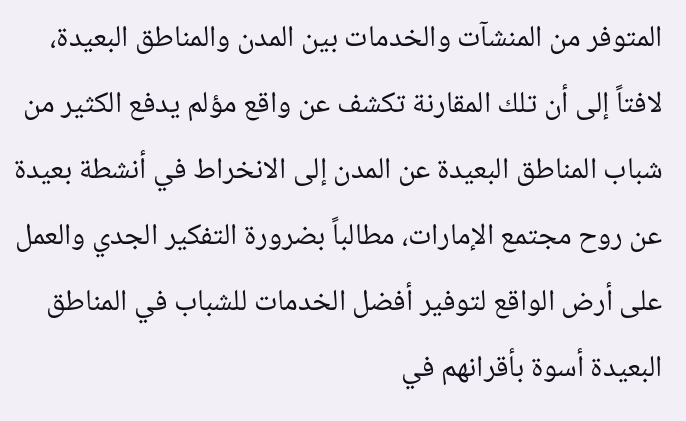المتوفر من المنشآت والخدمات بين المدن والمناطق البعيدة، لافتاً إلى أن تلك المقارنة تكشف عن واقع مؤلم يدفع الكثير من شباب المناطق البعيدة عن المدن إلى الانخراط في أنشطة بعيدة عن روح مجتمع الإمارات، مطالباً بضرورة التفكير الجدي والعمل على أرض الواقع لتوفير أفضل الخدمات للشباب في المناطق البعيدة أسوة بأقرانهم في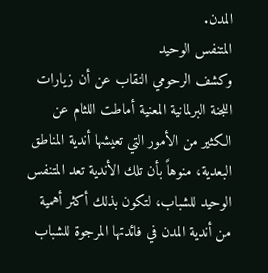المدن.
المتنفس الوحيد
وكشف الرحومي النقاب عن أن زيارات اللجنة البرلمانية المعنية أماطت اللثام عن الكثير من الأمور التي تعيشها أندية المناطق البعدية، منوهاً بأن تلك الأندية تعد المتنفس الوحيد للشباب، لتكون بذلك أكثر أهمية من أندية المدن في فائدتها المرجوة للشباب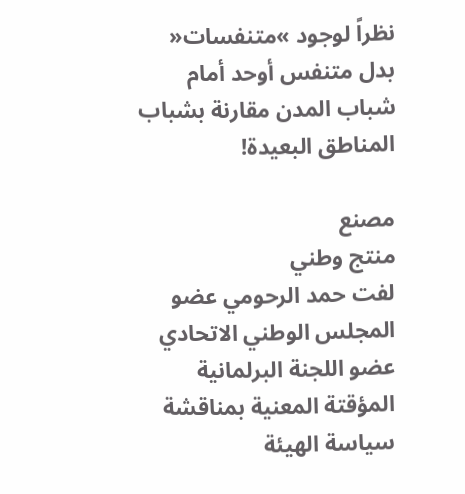نظراً لوجود »متنفسات« بدل متنفس أوحد أمام شباب المدن مقارنة بشباب المناطق البعيدة!

مصنع
منتج وطني
لفت حمد الرحومي عضو المجلس الوطني الاتحادي عضو اللجنة البرلمانية المؤقتة المعنية بمناقشة سياسة الهيئة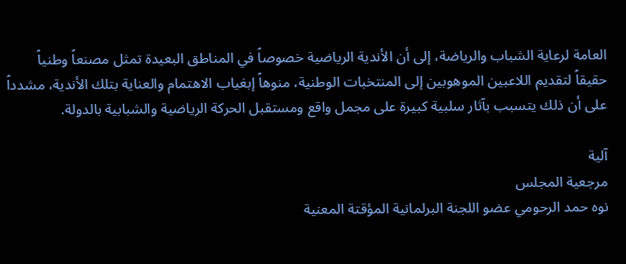العامة لرعاية الشباب والرياضة، إلى أن الأندية الرياضية خصوصاً في المناطق البعيدة تمثل مصنعاً وطنياً حقيقاً لتقديم اللاعبين الموهوبين إلى المنتخبات الوطنية، منوهاً إبغياب الاهتمام والعناية بتلك الأندية، مشدداً على أن ذلك يتسبب بآثار سلبية كبيرة على مجمل واقع ومستقبل الحركة الرياضية والشبابية بالدولة.

آلية
مرجعية المجلس
نوه حمد الرحومي عضو اللجنة البرلمانية المؤقتة المعنية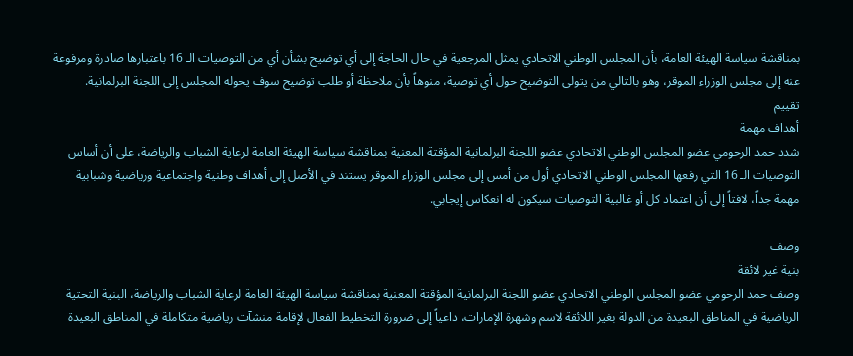بمناقشة سياسة الهيئة العامة، بأن المجلس الوطني الاتحادي يمثل المرجعية في حال الحاجة إلى أي توضيح بشأن أي من التوصيات الـ 16 باعتبارها صادرة ومرفوعة عنه إلى مجلس الوزراء الموقر، وهو بالتالي من يتولى التوضيح حول أي توصية، منوهاً بأن ملاحظة أو طلب توضيح سوف يحوله المجلس إلى اللجنة البرلمانية.
تقييم
أهداف مهمة
شدد حمد الرحومي عضو المجلس الوطني الاتحادي عضو اللجنة البرلمانية المؤقتة المعنية بمناقشة سياسة الهيئة العامة لرعاية الشباب والرياضة، على أن أساس التوصيات الـ 16 التي رفعها المجلس الوطني الاتحادي أول من أمس إلى مجلس الوزراء الموقر يستند في الأصل إلى أهداف وطنية واجتماعية ورياضية وشبابية مهمة جداً، لافتاً إلى أن اعتماد كل أو غالبية التوصيات سيكون له انعكاس إيجابي.

وصف
بنية غير لائقة
وصف حمد الرحومي عضو المجلس الوطني الاتحادي عضو اللجنة البرلمانية المؤقتة المعنية بمناقشة سياسة الهيئة العامة لرعاية الشباب والرياضة، البنية التحتية الرياضية في المناطق البعيدة من الدولة بغير اللائقة لاسم وشهرة الإمارات، داعياً إلى ضرورة التخطيط الفعال لإقامة منشآت رياضية متكاملة في المناطق البعيدة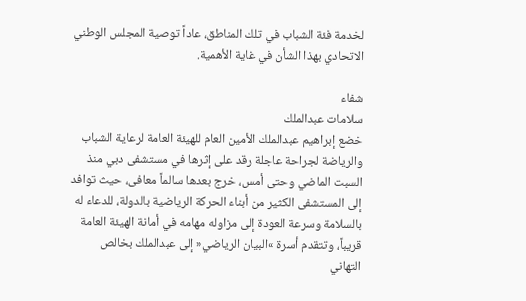لخدمة فئة الشباب في تلك المناطق، عاداً توصية المجلس الوطني الاتحادي بهذا الشأن في غاية الأهمية.

شفاء
سلامات عبدالملك
خضع إبراهيم عبدالملك الأمين العام للهيئة العامة لرعاية الشباب والرياضة لجراحة عاجلة رقد على إثرها في مستشفى دبي منذ السبت الماضي وحتى أمس، خرج بعدها سالماً معافى، حيث توافد إلى المستشفى الكثير من أبناء الحركة الرياضية بالدولة، للدعاء له بالسلامة وسرعة العودة إلى مزاوله مهامه في أمانة الهيئة العامة قريباً، وتتقدم أسرة »البيان الرياضي« إلى عبدالملك بخالص التهاني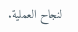لنجاح العملية.